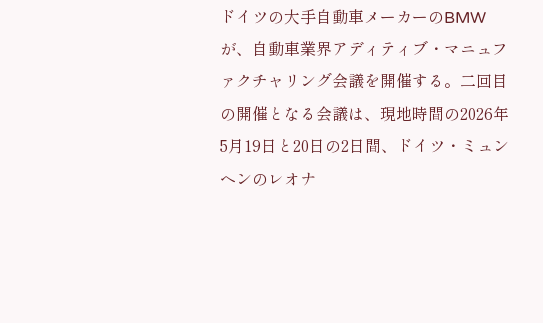ドイツの大手自動車メーカーのBMWが、自動車業界アディティブ・マニュファクチャリング会議を開催する。二回目の開催となる会議は、現地時間の2026年5月19日と20日の2日間、ドイツ・ミュンヘンのレオナ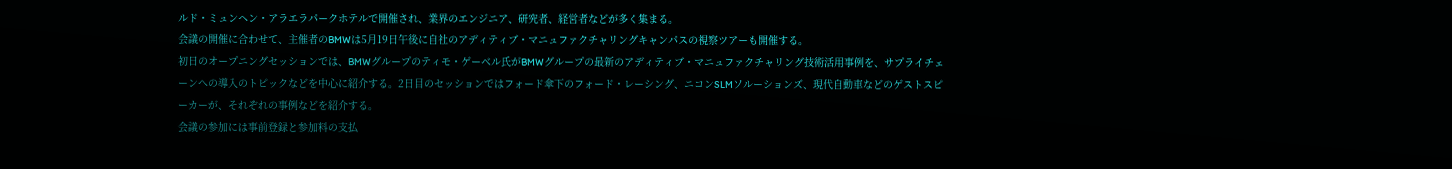ルド・ミュンヘン・アラエラパークホテルで開催され、業界のエンジニア、研究者、経営者などが多く集まる。
会議の開催に合わせて、主催者のBMWは5月19日午後に自社のアディティブ・マニュファクチャリングキャンパスの視察ツアーも開催する。
初日のオープニングセッションでは、BMWグループのティモ・ゲーベル氏がBMWグループの最新のアディティブ・マニュファクチャリング技術活用事例を、サプライチェーンへの導入のトピックなどを中心に紹介する。2日目のセッションではフォード傘下のフォード・レーシング、ニコンSLMソルーションズ、現代自動車などのゲストスピーカーが、それぞれの事例などを紹介する。
会議の参加には事前登録と参加料の支払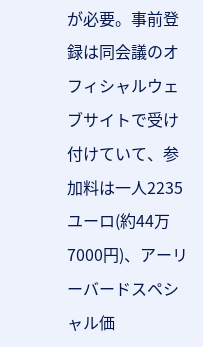が必要。事前登録は同会議のオフィシャルウェブサイトで受け付けていて、参加料は一人2235ユーロ(約44万7000円)、アーリーバードスペシャル価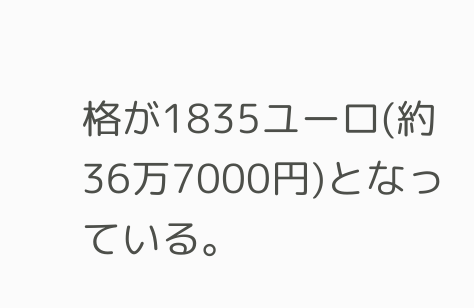格が1835ユーロ(約36万7000円)となっている。